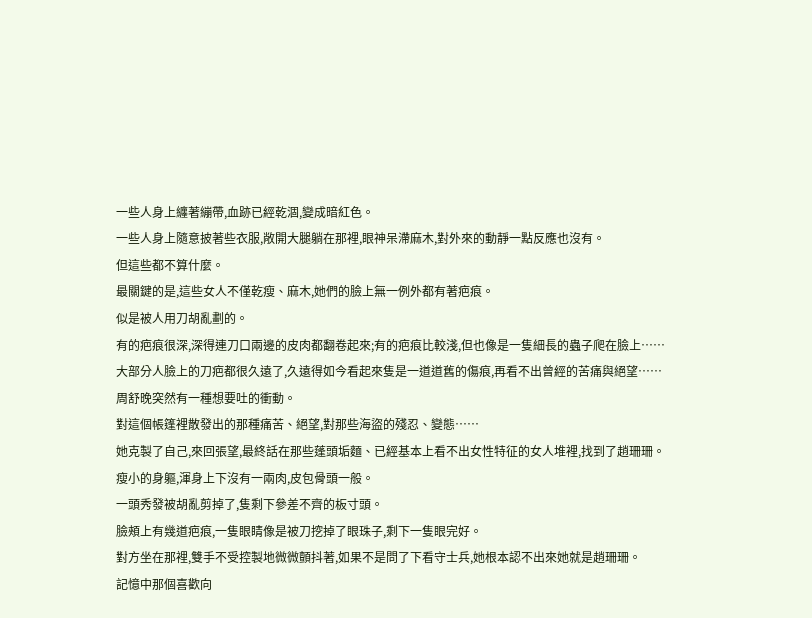一些人身上纏著繃帶,血跡已經乾涸,變成暗紅色。
一些人身上隨意披著些衣服,敞開大腿躺在那裡,眼神呆滯麻木,對外來的動靜一點反應也沒有。
但這些都不算什麼。
最關鍵的是,這些女人不僅乾瘦、麻木,她們的臉上無一例外都有著疤痕。
似是被人用刀胡亂劃的。
有的疤痕很深,深得連刀口兩邊的皮肉都翻卷起來;有的疤痕比較淺,但也像是一隻細長的蟲子爬在臉上……
大部分人臉上的刀疤都很久遠了,久遠得如今看起來隻是一道道舊的傷痕,再看不出曾經的苦痛與絕望……
周舒晚突然有一種想要吐的衝動。
對這個帳篷裡散發出的那種痛苦、絕望,對那些海盜的殘忍、變態……
她克製了自己,來回張望,最終話在那些蓬頭垢麵、已經基本上看不出女性特征的女人堆裡,找到了趙珊珊。
瘦小的身軀,渾身上下沒有一兩肉,皮包骨頭一般。
一頭秀發被胡亂剪掉了,隻剩下參差不齊的板寸頭。
臉頰上有幾道疤痕,一隻眼睛像是被刀挖掉了眼珠子,剩下一隻眼完好。
對方坐在那裡,雙手不受控製地微微顫抖著,如果不是問了下看守士兵,她根本認不出來她就是趙珊珊。
記憶中那個喜歡向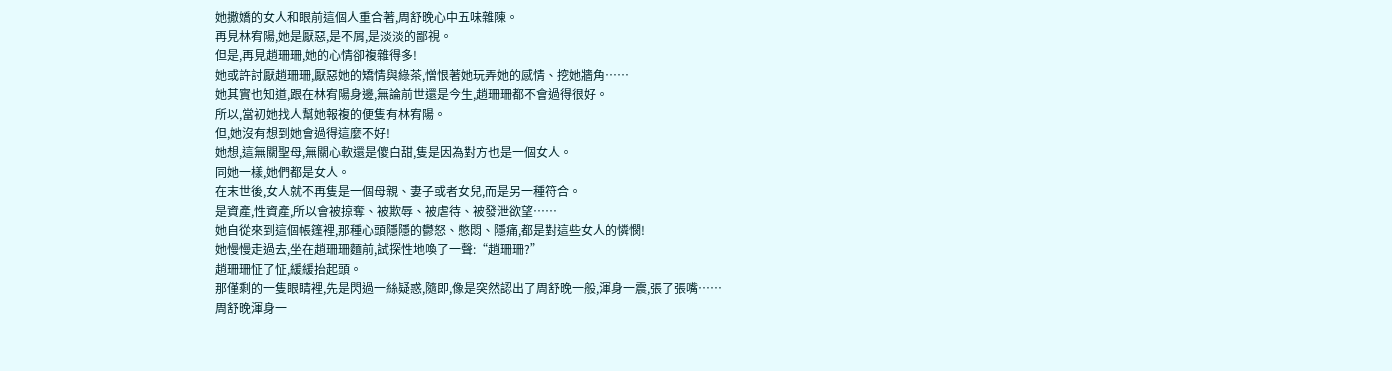她撒嬌的女人和眼前這個人重合著,周舒晚心中五味雜陳。
再見林宥陽,她是厭惡,是不屑,是淡淡的鄙視。
但是,再見趙珊珊,她的心情卻複雜得多!
她或許討厭趙珊珊,厭惡她的矯情與綠茶,憎恨著她玩弄她的感情、挖她牆角……
她其實也知道,跟在林宥陽身邊,無論前世還是今生,趙珊珊都不會過得很好。
所以,當初她找人幫她報複的便隻有林宥陽。
但,她沒有想到她會過得這麼不好!
她想,這無關聖母,無關心軟還是傻白甜,隻是因為對方也是一個女人。
同她一樣,她們都是女人。
在末世後,女人就不再隻是一個母親、妻子或者女兒,而是另一種符合。
是資產,性資產,所以會被掠奪、被欺辱、被虐待、被發泄欲望……
她自從來到這個帳篷裡,那種心頭隱隱的鬱怒、憋悶、隱痛,都是對這些女人的憐憫!
她慢慢走過去,坐在趙珊珊麵前,試探性地喚了一聲:“趙珊珊?”
趙珊珊怔了怔,緩緩抬起頭。
那僅剩的一隻眼睛裡,先是閃過一絲疑惑,隨即,像是突然認出了周舒晚一般,渾身一震,張了張嘴……
周舒晚渾身一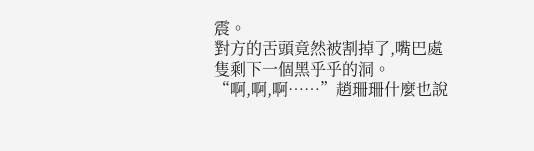震。
對方的舌頭竟然被割掉了,嘴巴處隻剩下一個黑乎乎的洞。
“啊,啊,啊……”趙珊珊什麼也說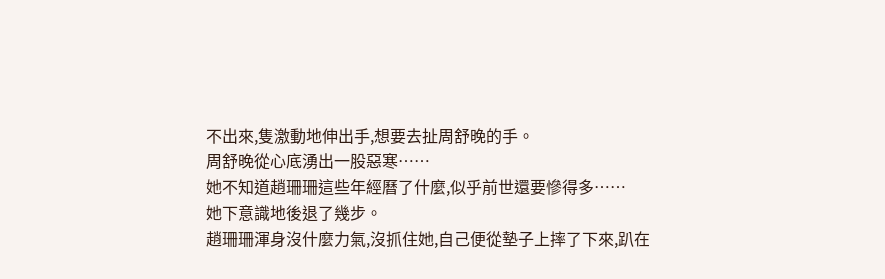不出來,隻激動地伸出手,想要去扯周舒晚的手。
周舒晚從心底湧出一股惡寒……
她不知道趙珊珊這些年經曆了什麼,似乎前世還要慘得多……
她下意識地後退了幾步。
趙珊珊渾身沒什麼力氣,沒抓住她,自己便從墊子上摔了下來,趴在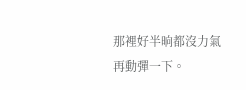那裡好半晌都沒力氣再動彈一下。